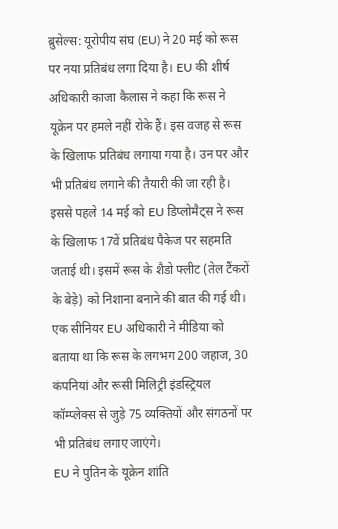ब्रुसेल्स: यूरोपीय संघ (EU) ने 20 मई को रूस पर नया प्रतिबंध लगा दिया है। EU की शीर्ष अधिकारी काजा कैलास ने कहा कि रूस ने यूक्रेन पर हमले नहीं रोके हैं। इस वजह से रूस के खिलाफ प्रतिबंध लगाया गया है। उन पर और भी प्रतिबंध लगाने की तैयारी की जा रही है।
इससे पहले 14 मई को EU डिप्लोमैट्स ने रूस के खिलाफ 17वें प्रतिबंध पैकेज पर सहमति जताई थी। इसमें रूस के शैडो फ्लीट (तेल टैंकरों के बेड़े) को निशाना बनाने की बात की गई थी।
एक सीनियर EU अधिकारी ने मीडिया को बताया था कि रूस के लगभग 200 जहाज, 30 कंपनियां और रूसी मिलिट्री इंडस्ट्रियल कॉम्प्लेक्स से जुड़े 75 व्यक्तियों और संगठनों पर भी प्रतिबंध लगाए जाएंगे।
EU ने पुतिन के यूक्रेन शांति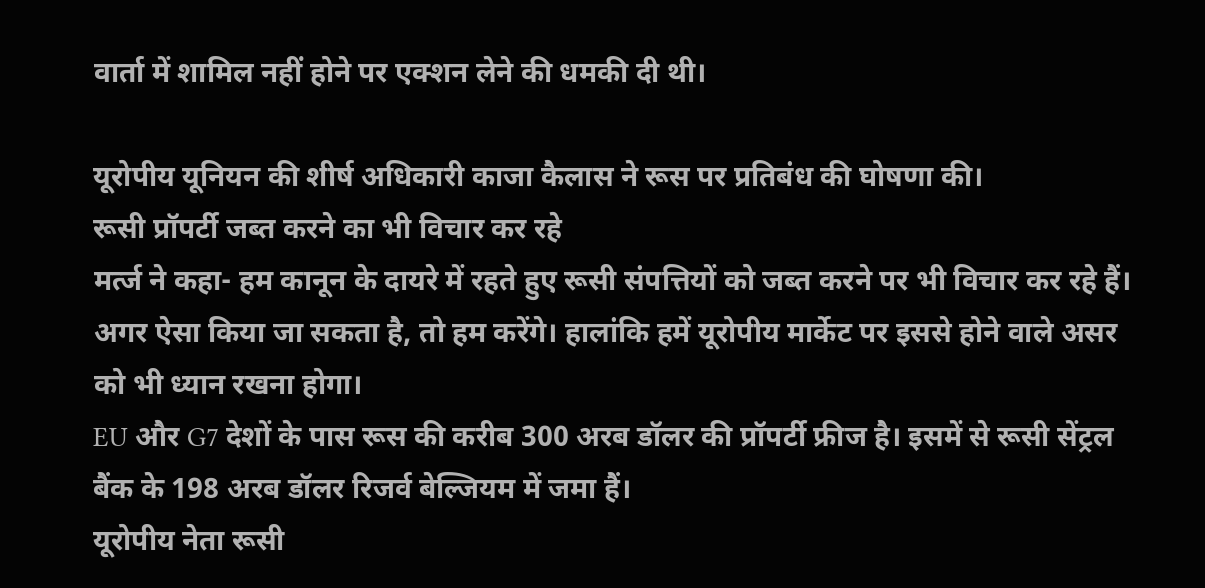वार्ता में शामिल नहीं होने पर एक्शन लेने की धमकी दी थी।

यूरोपीय यूनियन की शीर्ष अधिकारी काजा कैलास ने रूस पर प्रतिबंध की घोषणा की।
रूसी प्रॉपर्टी जब्त करने का भी विचार कर रहे
मर्त्ज ने कहा- हम कानून के दायरे में रहते हुए रूसी संपत्तियों को जब्त करने पर भी विचार कर रहे हैं। अगर ऐसा किया जा सकता है, तो हम करेंगे। हालांकि हमें यूरोपीय मार्केट पर इससे होने वाले असर को भी ध्यान रखना होगा।
EU और G7 देशों के पास रूस की करीब 300 अरब डॉलर की प्रॉपर्टी फ्रीज है। इसमें से रूसी सेंट्रल बैंक के 198 अरब डॉलर रिजर्व बेल्जियम में जमा हैं।
यूरोपीय नेता रूसी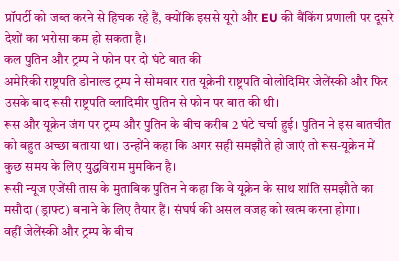प्रॉपर्टी को जब्त करने से हिचक रहे हैं, क्योंकि इससे यूरो और EU की बैंकिंग प्रणाली पर दूसरे देशों का भरोसा कम हो सकता है।
कल पुतिन और ट्रम्प ने फोन पर दो घंटे बात की
अमेरिकी राष्ट्रपति डोनाल्ड ट्रम्प ने सोमवार रात यूक्रेनी राष्ट्रपति वोलोदिमिर जेलेंस्की और फिर उसके बाद रूसी राष्ट्रपति व्लादिमीर पुतिन से फोन पर बात की थी।
रूस और यूक्रेन जंग पर ट्रम्प और पुतिन के बीच करीब 2 घंटे चर्चा हुई। पुतिन ने इस बातचीत को बहुत अच्छा बताया था। उन्होंने कहा कि अगर सही समझौते हो जाएं तो रूस-यूक्रेन में कुछ समय के लिए युद्धविराम मुमकिन है।
रूसी न्यूज एजेंसी तास के मुताबिक पुतिन ने कहा कि वे यूक्रेन के साथ शांति समझौते का मसौदा (ड्राफ्ट) बनाने के लिए तैयार हैं। संघर्ष की असल वजह को खत्म करना होगा।
वहीं जेलेंस्की और ट्रम्प के बीच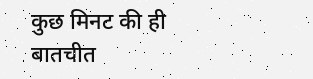कुछ मिनट की ही बातचीत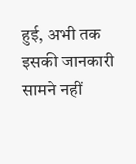हुई, अभी तक इसकी जानकारी सामने नहीं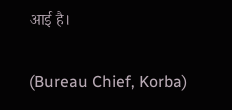आई है।

(Bureau Chief, Korba)